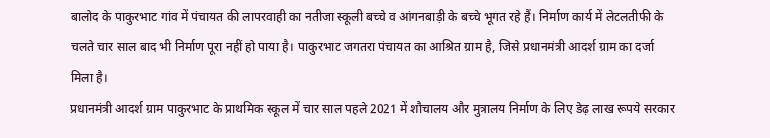बालोद के पाकुरभाट गांव में पंचायत की लापरवाही का नतीजा स्कूली बच्चे व आंगनबाड़ी के बच्चे भूगत रहे हैं। निर्माण कार्य में लेटलतीफी के चलते चार साल बाद भी निर्माण पूरा नहीं हो पाया है। पाकुरभाट जगतरा पंचायत का आश्रित ग्राम है, जिसे प्रधानमंत्री आदर्श ग्राम का दर्जा मिला है।
प्रधानमंत्री आदर्श ग्राम पाकुरभाट के प्राथमिक स्कूल में चार साल पहले 2021 में शौचालय और मुत्रालय निर्माण के लिए डेढ़ लाख रूपये सरकार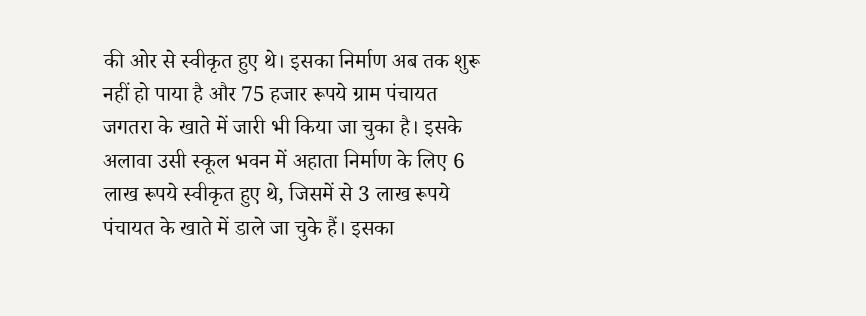की ओर से स्वीकृत हुए थे। इसका निर्माण अब तक शुरू नहीं हो पाया है और 75 हजार रूपये ग्राम पंचायत जगतरा के खाते में जारी भी किया जा चुका है। इसके अलावा उसी स्कूल भवन में अहाता निर्माण के लिए 6 लाख रूपये स्वीकृत हुए थे, जिसमें से 3 लाख रूपये पंचायत के खाते में डाले जा चुके हैं। इसका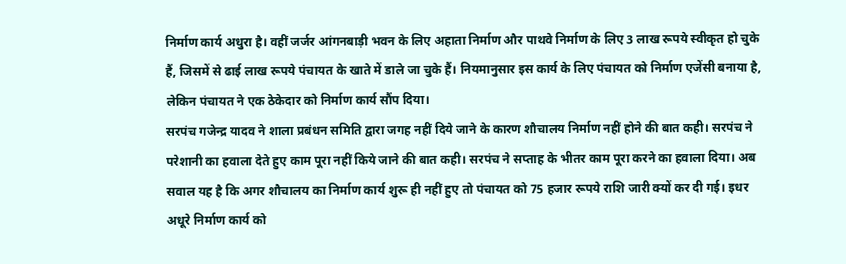निर्माण कार्य अधुरा है। वहीं जर्जर आंगनबाड़ी भवन के लिए अहाता निर्माण और पाथवे निर्माण के लिए 3 लाख रूपये स्वीकृत हो चुके हैं, जिसमें से ढाई लाख रूपये पंचायत के खाते में डाले जा चुके हैं। नियमानुसार इस कार्य के लिए पंचायत को निर्माण एजेंसी बनाया है, लेकिन पंचायत ने एक ठेकेदार को निर्माण कार्य सौंप दिया।
सरपंच गजेन्द्र यादव ने शाला प्रबंधन समिति द्वारा जगह नहीं दिये जाने के कारण शौचालय निर्माण नहीं होने की बात कही। सरपंच ने परेशानी का हवाला देते हुए काम पूरा नहीं किये जाने की बात कही। सरपंच ने सप्ताह के भीतर काम पूरा करने का हवाला दिया। अब सवाल यह है कि अगर शौचालय का निर्माण कार्य शुरू ही नहीं हुए तो पंचायत को 75 हजार रूपये राशि जारी क्यों कर दी गई। इधर अधूरे निर्माण कार्य को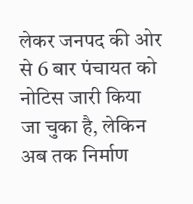लेकर जनपद की ओर से 6 बार पंचायत को नोटिस जारी किया जा चुका है, लेकिन अब तक निर्माण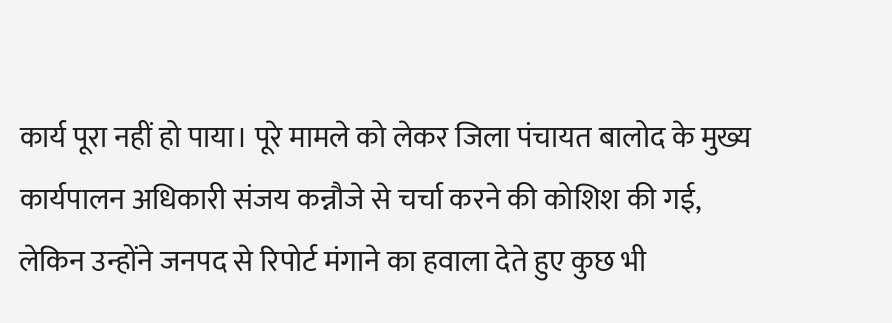कार्य पूरा नहीं हो पाया। पूरे मामले को लेकर जिला पंचायत बालोद के मुख्य कार्यपालन अधिकारी संजय कन्नौजे से चर्चा करने की कोशिश की गई, लेकिन उन्होंने जनपद से रिपोर्ट मंगाने का हवाला देते हुए कुछ भी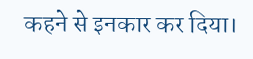कहने से इनकार कर दिया।